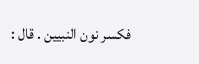فكسر نون النبيين . قال :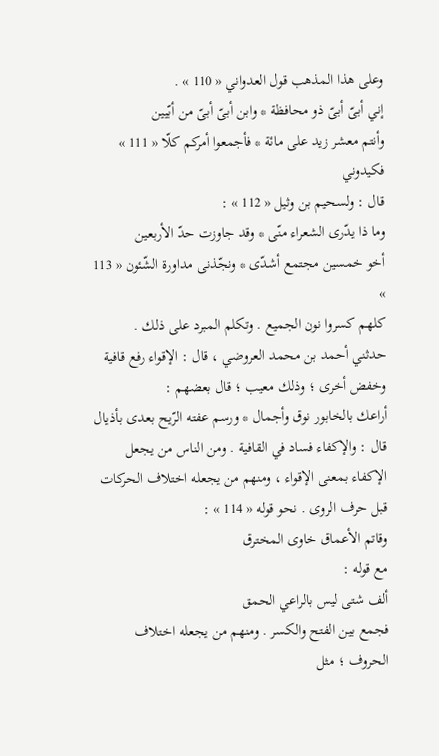وعلى هذا المذهب قول العدواني « 110 » .
إني أبىّ أبىّ ذو محافظة * وابن أبىّ أبىّ من أبّيين
وأنتم معشر زيد على مائة * فأجمعوا أمركم كلّا « 111 » فكيدوني
قال : ولسحيم بن وثيل « 112 » :
وما ذا يدّرى الشعراء منّى * وقد جاوزت حدّ الأربعين
أخو خمسين مجتمع أشدّى * ونجّذنى مداورة الشّئون « 113 »
كلهم كسروا نون الجميع . وتكلم المبرد على ذلك .
حدثني أحمد بن محمد العروضي ، قال : الإقواء رفع قافية وخفض أخرى ؛ وذلك معيب ؛ قال بعضهم :
أراعك بالخابور نوق وأجمال * ورسم عفته الرّيح بعدى بأذيال
قال : والإكفاء فساد في القافية . ومن الناس من يجعل الإكفاء بمعنى الإقواء ، ومنهم من يجعله اختلاف الحركات قبل حرف الروى . نحو قوله « 114 » :
وقاتم الأعماق خاوى المخترق
مع قوله :
ألف شتى ليس بالراعي الحمق
فجمع بين الفتح والكسر . ومنهم من يجعله اختلاف الحروف ؛ مثل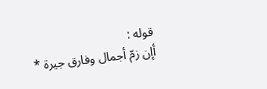قوله :
أإن زمّ أجمال وفارق جيرة *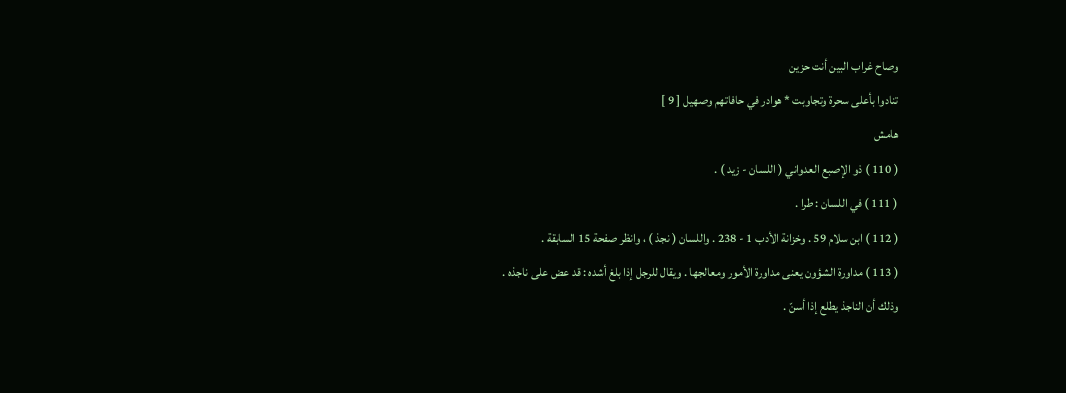وصاح غراب البين أنت حزين
تنادوا بأعلى سحرة وتجاوبت * هوادر في حافاتهم وصهيل [ 9 ]
هامش
( 110 ) ذو الإصبع العدواني ( اللسان - زيد ) .
( 111 ) في اللسان : طرا .
( 112 ) ابن سلام 59 . وخزانة الأدب 1 - 238 . واللسان ( نجذ ) ، وانظر صفحة 15 السابقة .
( 113 ) مداورة الشؤون يعنى مداورة الأمور ومعالجها . ويقال للرجل إذا بلغ أشده : قد عض على ناجذه .
وذلك أن الناجذ يطلع إذا أسنّ .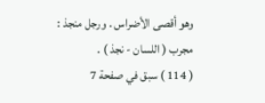وهو أقصى الأضراس . ورجل منجذ : مجرب ( اللسان - نجذ ) .
( 114 ) سبق في صفحة 7